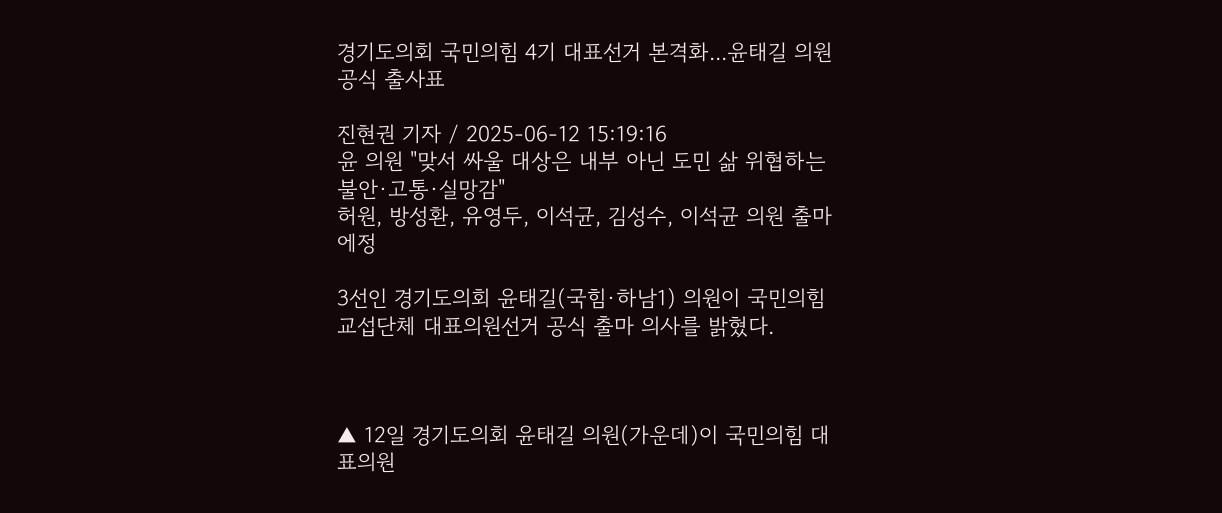경기도의회 국민의힘 4기 대표선거 본격화...윤태길 의원 공식 출사표

진현권 기자 / 2025-06-12 15:19:16
윤 의원 "맞서 싸울 대상은 내부 아닌 도민 삶 위협하는 불안·고통·실망감"
허원, 방성환, 유영두, 이석균, 김성수, 이석균 의원 출마 에정

3선인 경기도의회 윤태길(국힘·하남1) 의원이 국민의힘 교섭단체 대표의원선거 공식 출마 의사를 밝혔다.



▲ 12일 경기도의회 윤태길 의원(가운데)이 국민의힘 대표의원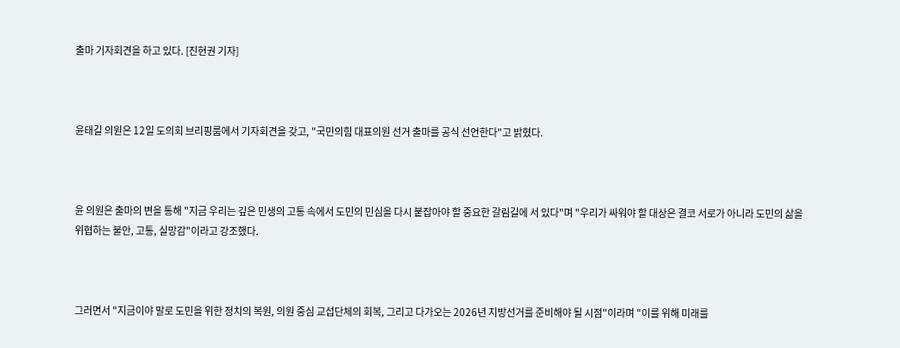출마 기자회견을 하고 있다. [진현권 기자]



윤태길 의원은 12일 도의회 브리핑룸에서 기자회견을 갖고, "국민의힘 대표의원 선거 출마를 공식 선언한다"고 밝혔다.



윤 의원은 출마의 변을 통해 "지금 우리는 깊은 민생의 고통 속에서 도민의 민심을 다시 붙잡아야 할 중요한 갈림길에 서 있다"며 "우리가 싸워야 할 대상은 결코 서로가 아니라 도민의 삶을 위협하는 불안, 고통, 실망감"이라고 강조했다.



그러면서 "지금이야 말로 도민을 위한 정치의 복원, 의원 중심 교섭단체의 회복, 그리고 다가오는 2026년 지방선거를 준비해야 될 시점"이라며 "이를 위해 미래를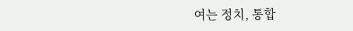여는 정치, 통합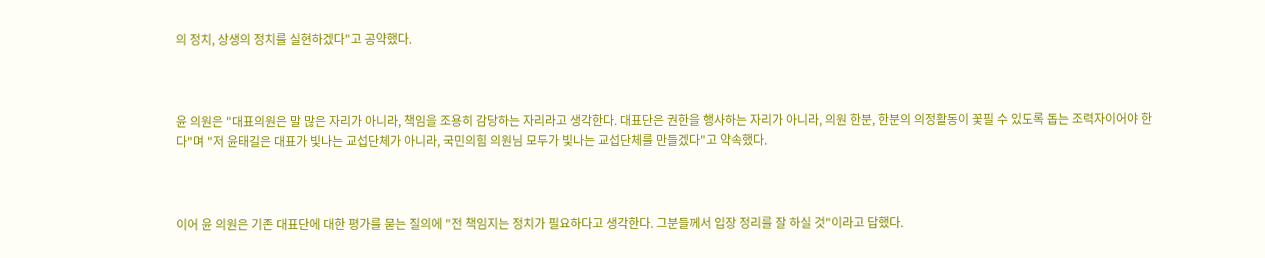의 정치, 상생의 정치를 실현하겠다"고 공약했다.



윤 의원은 "대표의원은 말 많은 자리가 아니라, 책임을 조용히 감당하는 자리라고 생각한다. 대표단은 권한을 행사하는 자리가 아니라, 의원 한분, 한분의 의정활동이 꽃필 수 있도록 돕는 조력자이어야 한다"며 "저 윤태길은 대표가 빛나는 교섭단체가 아니라, 국민의힘 의원님 모두가 빛나는 교섭단체를 만들겠다"고 약속했다.



이어 윤 의원은 기존 대표단에 대한 평가를 묻는 질의에 "전 책임지는 정치가 필요하다고 생각한다. 그분들께서 입장 정리를 잘 하실 것"이라고 답했다.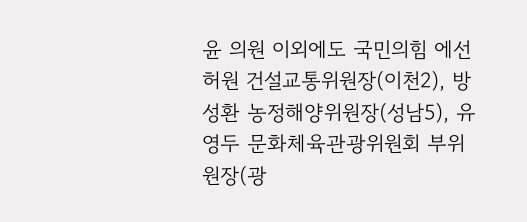윤 의원 이외에도 국민의힘 에선 허원 건설교통위원장(이천2), 방성환 농정해양위원장(성남5), 유영두 문화체육관광위원회 부위원장(광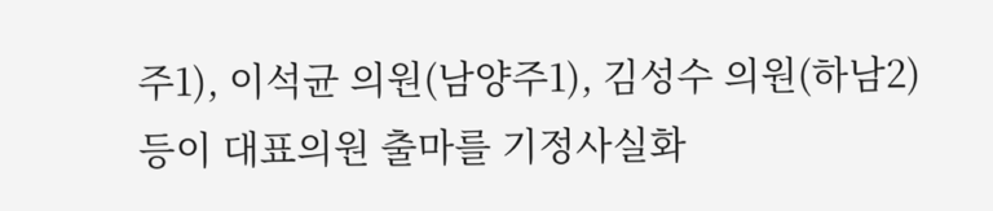주1), 이석균 의원(남양주1), 김성수 의원(하남2) 등이 대표의원 출마를 기정사실화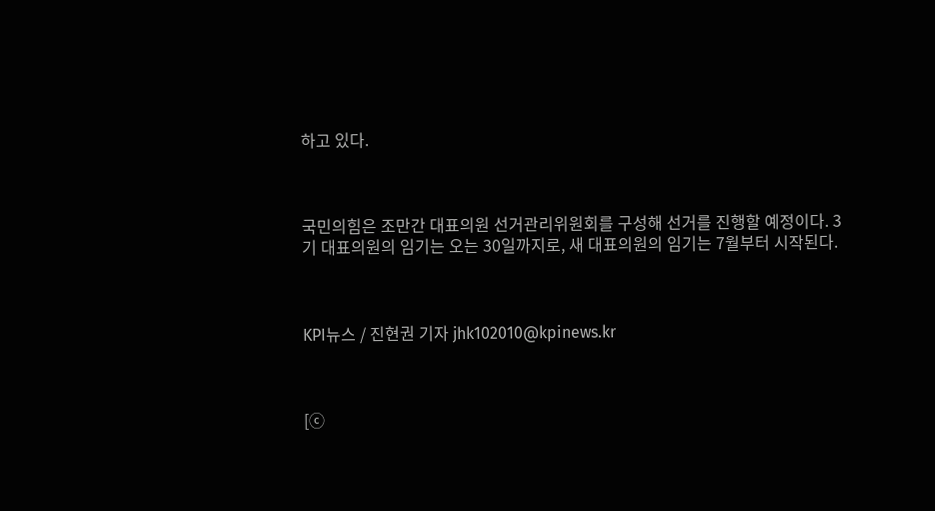하고 있다.



국민의힘은 조만간 대표의원 선거관리위원회를 구성해 선거를 진행할 예정이다. 3기 대표의원의 임기는 오는 30일까지로, 새 대표의원의 임기는 7월부터 시작된다.



KPI뉴스 / 진현권 기자 jhk102010@kpinews.kr



[ⓒ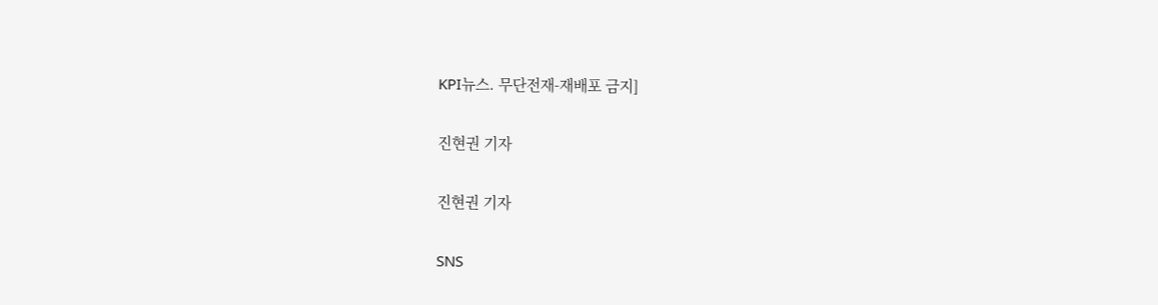KPI뉴스. 무단전재-재배포 금지]

진현권 기자

진현권 기자

SNS